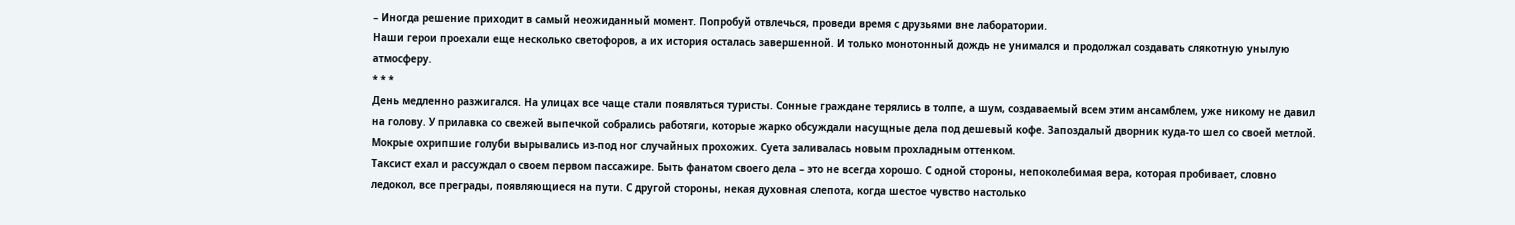– Иногда решение приходит в самый неожиданный момент. Попробуй отвлечься, проведи время с друзьями вне лаборатории.
Наши герои проехали еще несколько светофоров, а их история осталась завершенной. И только монотонный дождь не унимался и продолжал создавать слякотную унылую атмосферу.
* * *
День медленно разжигался. На улицах все чаще стали появляться туристы. Сонные граждане терялись в толпе, а шум, создаваемый всем этим ансамблем, уже никому не давил на голову. У прилавка со свежей выпечкой собрались работяги, которые жарко обсуждали насущные дела под дешевый кофе. Запоздалый дворник куда-то шел со своей метлой. Мокрые охрипшие голуби вырывались из-под ног случайных прохожих. Суета заливалась новым прохладным оттенком.
Таксист ехал и рассуждал о своем первом пассажире. Быть фанатом своего дела – это не всегда хорошо. С одной стороны, непоколебимая вера, которая пробивает, словно ледокол, все преграды, появляющиеся на пути. С другой стороны, некая духовная слепота, когда шестое чувство настолько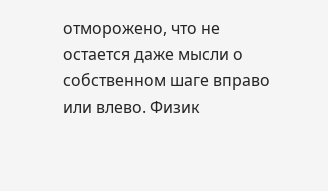отморожено, что не остается даже мысли о собственном шаге вправо или влево. Физик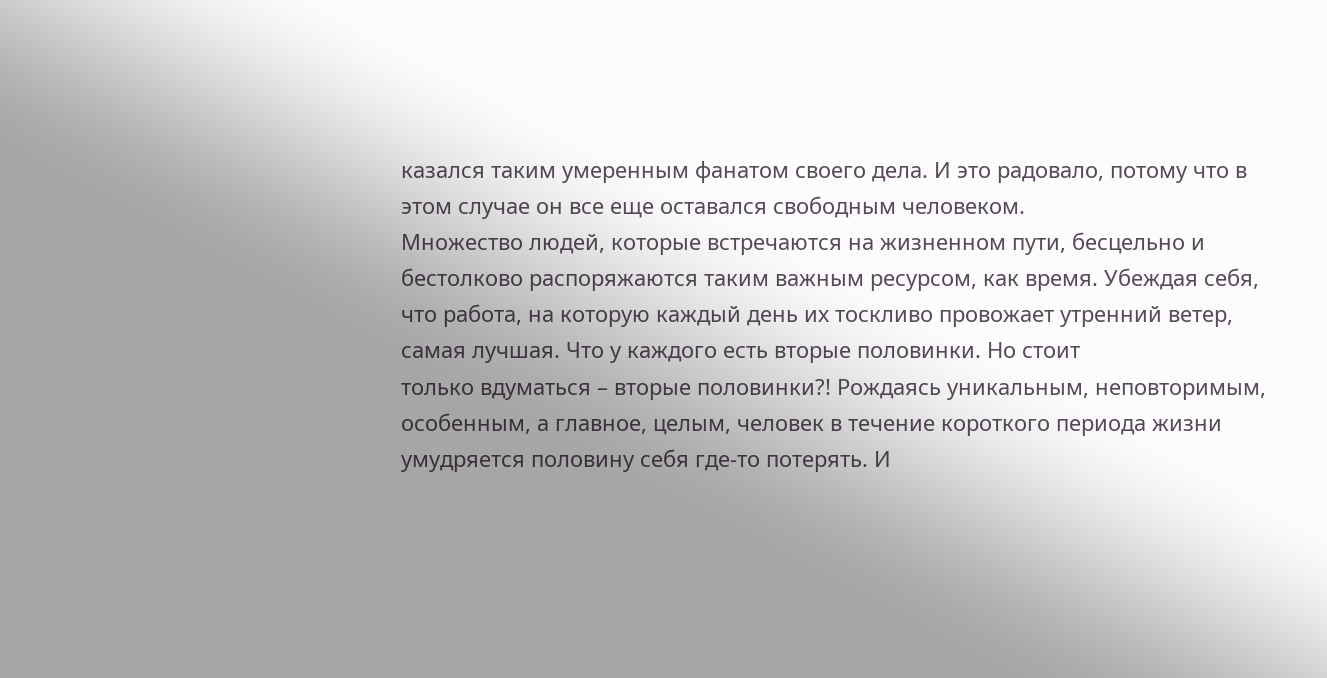казался таким умеренным фанатом своего дела. И это радовало, потому что в этом случае он все еще оставался свободным человеком.
Множество людей, которые встречаются на жизненном пути, бесцельно и бестолково распоряжаются таким важным ресурсом, как время. Убеждая себя, что работа, на которую каждый день их тоскливо провожает утренний ветер, самая лучшая. Что у каждого есть вторые половинки. Но стоит
только вдуматься – вторые половинки?! Рождаясь уникальным, неповторимым, особенным, а главное, целым, человек в течение короткого периода жизни умудряется половину себя где-то потерять. И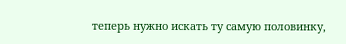теперь нужно искать ту самую половинку,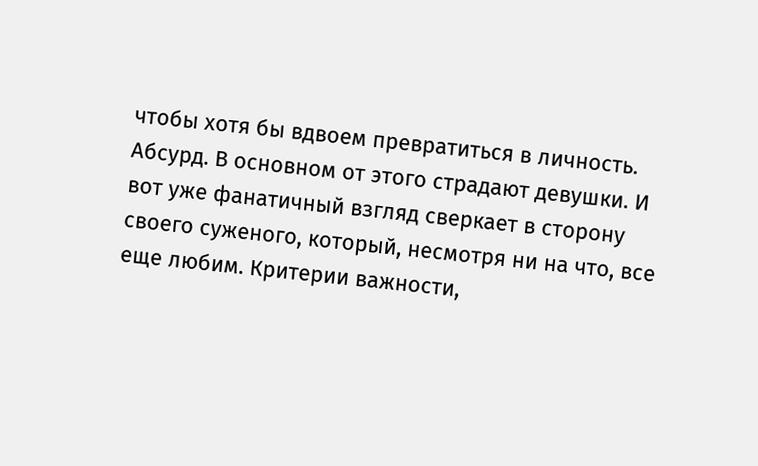чтобы хотя бы вдвоем превратиться в личность. Абсурд. В основном от этого страдают девушки. И вот уже фанатичный взгляд сверкает в сторону своего суженого, который, несмотря ни на что, все еще любим. Критерии важности,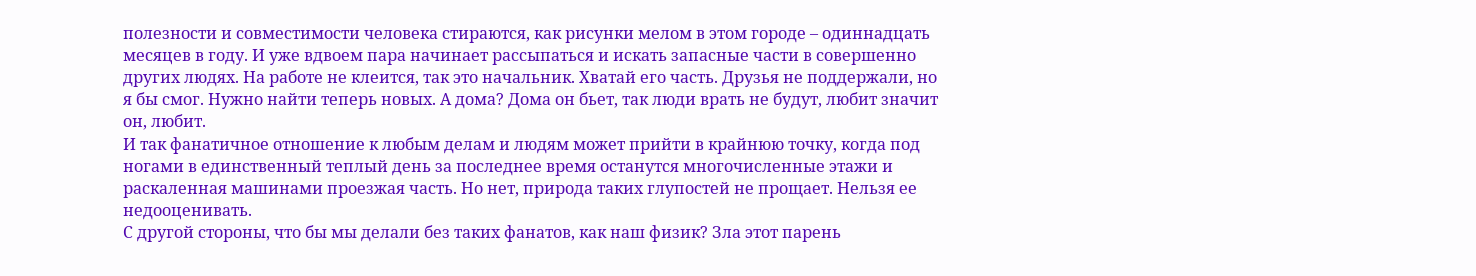полезности и совместимости человека стираются, как рисунки мелом в этом городе – одиннадцать месяцев в году. И уже вдвоем пара начинает рассыпаться и искать запасные части в совершенно других людях. На работе не клеится, так это начальник. Хватай его часть. Друзья не поддержали, но я бы смог. Нужно найти теперь новых. А дома? Дома он бьет, так люди врать не будут, любит значит он, любит.
И так фанатичное отношение к любым делам и людям может прийти в крайнюю точку, когда под ногами в единственный теплый день за последнее время останутся многочисленные этажи и раскаленная машинами проезжая часть. Но нет, природа таких глупостей не прощает. Нельзя ее недооценивать.
С другой стороны, что бы мы делали без таких фанатов, как наш физик? Зла этот парень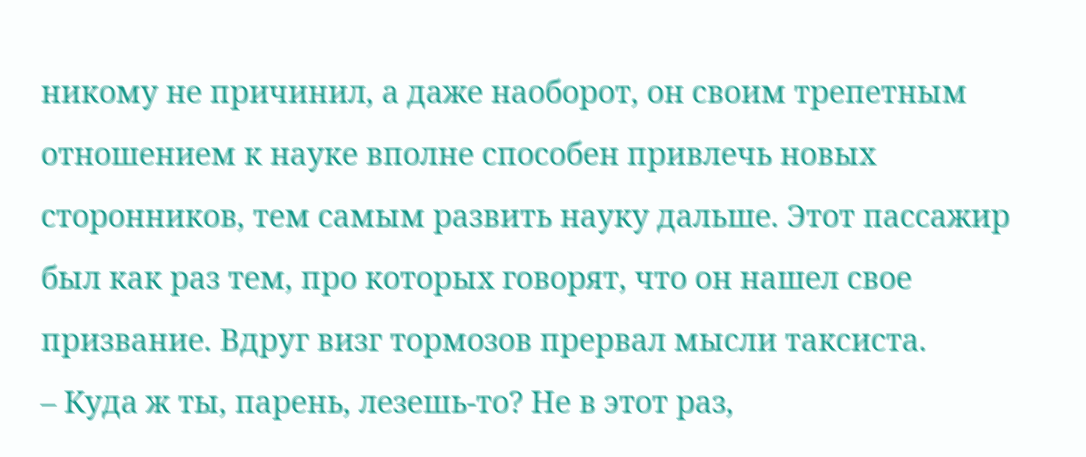никому не причинил, а даже наоборот, он своим трепетным отношением к науке вполне способен привлечь новых сторонников, тем самым развить науку дальше. Этот пассажир был как раз тем, про которых говорят, что он нашел свое призвание. Вдруг визг тормозов прервал мысли таксиста.
– Куда ж ты, парень, лезешь-то? Не в этот раз,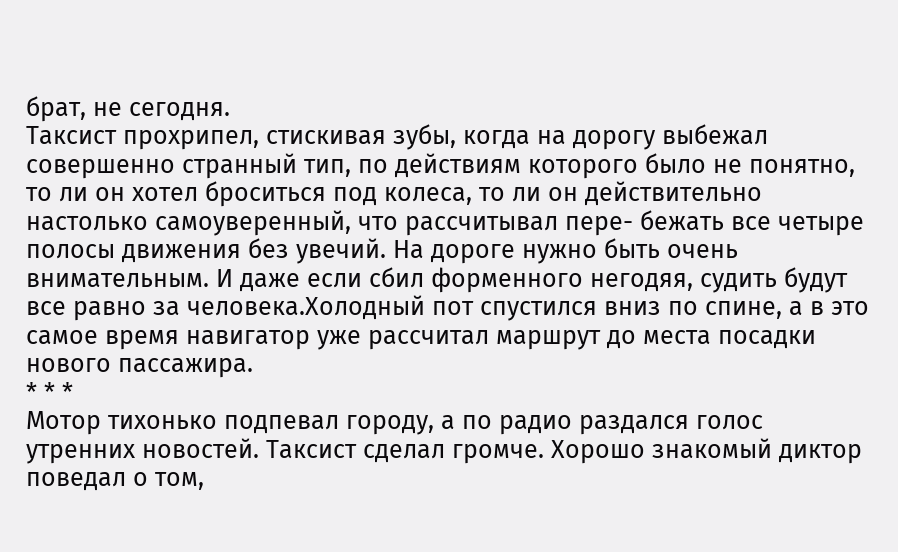брат, не сегодня.
Таксист прохрипел, стискивая зубы, когда на дорогу выбежал совершенно странный тип, по действиям которого было не понятно, то ли он хотел броситься под колеса, то ли он действительно настолько самоуверенный, что рассчитывал пере- бежать все четыре полосы движения без увечий. На дороге нужно быть очень внимательным. И даже если сбил форменного негодяя, судить будут все равно за человека.Холодный пот спустился вниз по спине, а в это самое время навигатор уже рассчитал маршрут до места посадки нового пассажира.
* * *
Мотор тихонько подпевал городу, а по радио раздался голос утренних новостей. Таксист сделал громче. Хорошо знакомый диктор поведал о том,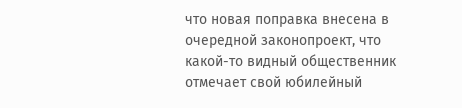что новая поправка внесена в очередной законопроект, что какой-то видный общественник отмечает свой юбилейный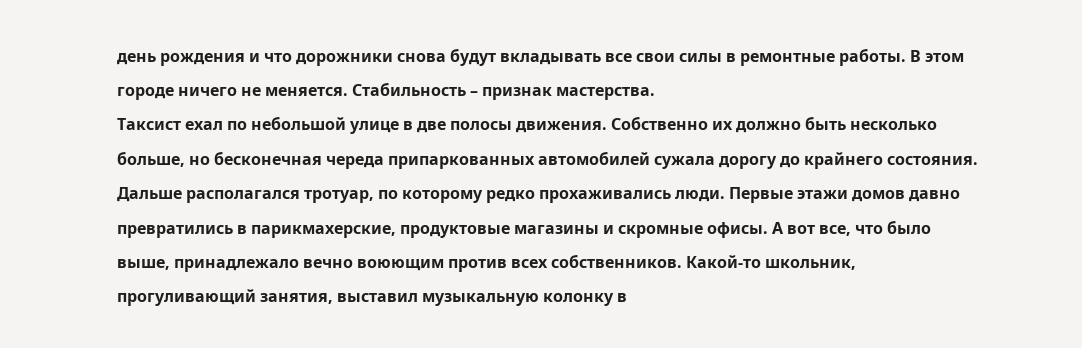день рождения и что дорожники снова будут вкладывать все свои силы в ремонтные работы. В этом городе ничего не меняется. Стабильность – признак мастерства.
Таксист ехал по небольшой улице в две полосы движения. Собственно их должно быть несколько больше, но бесконечная череда припаркованных автомобилей сужала дорогу до крайнего состояния. Дальше располагался тротуар, по которому редко прохаживались люди. Первые этажи домов давно превратились в парикмахерские, продуктовые магазины и скромные офисы. А вот все, что было выше, принадлежало вечно воюющим против всех собственников. Какой-то школьник, прогуливающий занятия, выставил музыкальную колонку в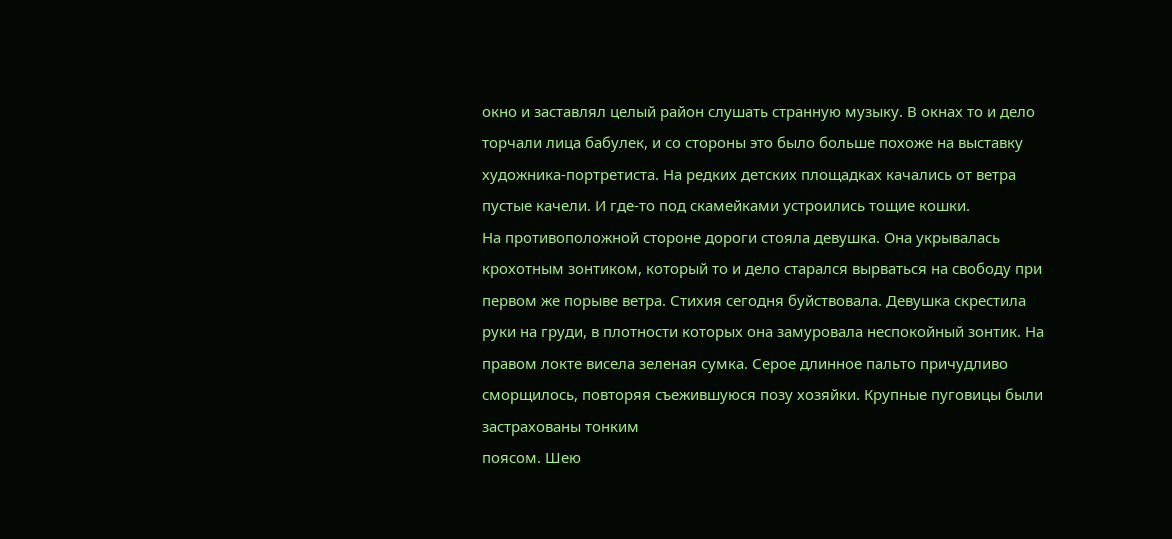окно и заставлял целый район слушать странную музыку. В окнах то и дело торчали лица бабулек, и со стороны это было больше похоже на выставку художника-портретиста. На редких детских площадках качались от ветра пустые качели. И где-то под скамейками устроились тощие кошки.
На противоположной стороне дороги стояла девушка. Она укрывалась крохотным зонтиком, который то и дело старался вырваться на свободу при первом же порыве ветра. Стихия сегодня буйствовала. Девушка скрестила руки на груди, в плотности которых она замуровала неспокойный зонтик. На правом локте висела зеленая сумка. Серое длинное пальто причудливо сморщилось, повторяя съежившуюся позу хозяйки. Крупные пуговицы были застрахованы тонким
поясом. Шею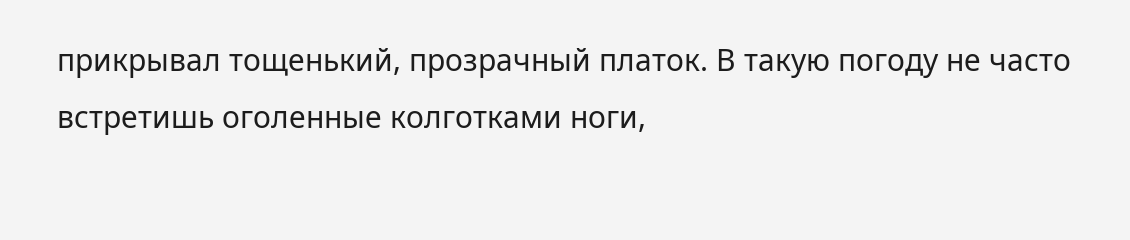прикрывал тощенький, прозрачный платок. В такую погоду не часто встретишь оголенные колготками ноги,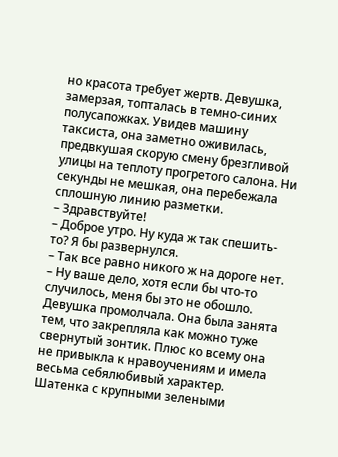но красота требует жертв. Девушка, замерзая, топталась в темно-синих полусапожках. Увидев машину таксиста, она заметно оживилась, предвкушая скорую смену брезгливой улицы на теплоту прогретого салона. Ни секунды не мешкая, она перебежала сплошную линию разметки.
– Здравствуйте!
– Доброе утро. Ну куда ж так спешить-то? Я бы развернулся.
– Так все равно никого ж на дороге нет.
– Ну ваше дело, хотя если бы что-то случилось, меня бы это не обошло.
Девушка промолчала. Она была занята тем, что закрепляла как можно туже свернутый зонтик. Плюс ко всему она не привыкла к нравоучениям и имела весьма себялюбивый характер. Шатенка с крупными зелеными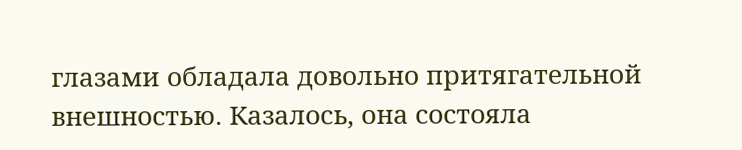глазами обладала довольно притягательной внешностью. Казалось, она состояла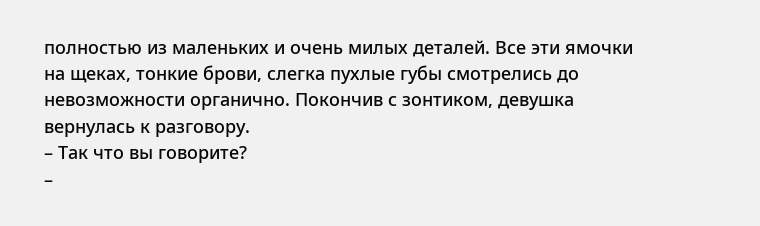полностью из маленьких и очень милых деталей. Все эти ямочки на щеках, тонкие брови, слегка пухлые губы смотрелись до невозможности органично. Покончив с зонтиком, девушка вернулась к разговору.
– Так что вы говорите?
–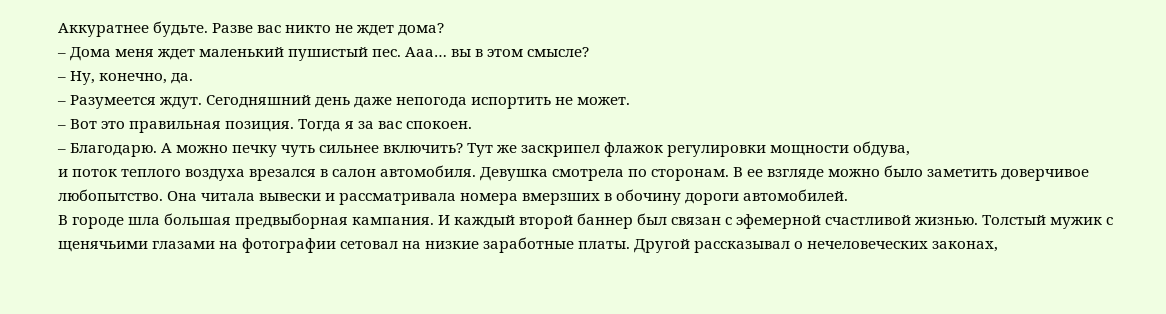Аккуратнее будьте. Разве вас никто не ждет дома?
– Дома меня ждет маленький пушистый пес. Ааа… вы в этом смысле?
– Ну, конечно, да.
– Разумеется ждут. Сегодняшний день даже непогода испортить не может.
– Вот это правильная позиция. Тогда я за вас спокоен.
– Благодарю. А можно печку чуть сильнее включить? Тут же заскрипел флажок регулировки мощности обдува,
и поток теплого воздуха врезался в салон автомобиля. Девушка смотрела по сторонам. В ее взгляде можно было заметить доверчивое любопытство. Она читала вывески и рассматривала номера вмерзших в обочину дороги автомобилей.
В городе шла большая предвыборная кампания. И каждый второй баннер был связан с эфемерной счастливой жизнью. Толстый мужик с щенячьими глазами на фотографии сетовал на низкие заработные платы. Другой рассказывал о нечеловеческих законах,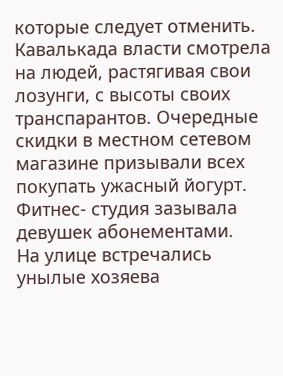которые следует отменить. Кавалькада власти смотрела на людей, растягивая свои лозунги, с высоты своих транспарантов. Очередные скидки в местном сетевом магазине призывали всех покупать ужасный йогурт. Фитнес- студия зазывала девушек абонементами.
На улице встречались унылые хозяева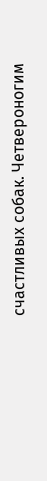счастливых собак. Четвероногим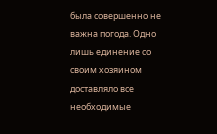была совершенно не важна погода. Одно лишь единение со своим хозяином доставляло все необходимые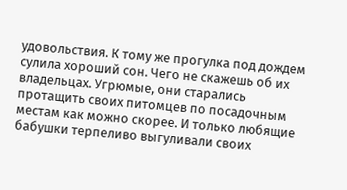удовольствия. К тому же прогулка под дождем сулила хороший сон. Чего не скажешь об их владельцах. Угрюмые, они старались протащить своих питомцев по посадочным местам как можно скорее. И только любящие бабушки терпеливо выгуливали своих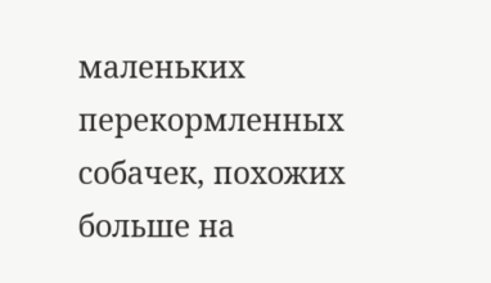маленьких перекормленных собачек, похожих больше на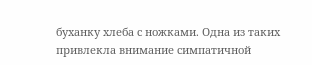буханку хлеба с ножками. Одна из таких привлекла внимание симпатичной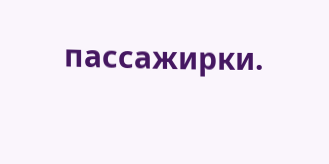пассажирки.